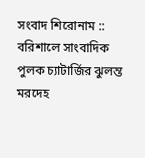সংবাদ শিরোনাম ::
বরিশালে সাংবাদিক পুলক চ্যাটার্জির ঝুলন্ত মরদেহ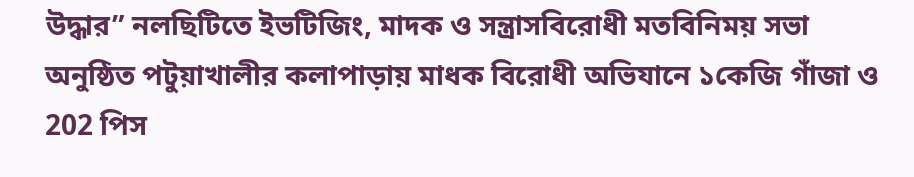উদ্ধার” নলছিটিতে ইভটিজিং, মাদক ও সন্ত্রাসবিরোধী মতবিনিময় সভা অনুষ্ঠিত পটুয়াখালীর কলাপাড়ায় মাধক বিরোধী অভিযানে ১কেজি গাঁজা ও 202 পিস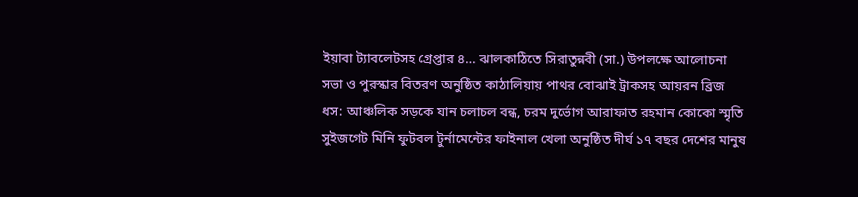ইয়াবা ট্যাবলেটসহ গ্রেপ্তার ৪… ঝালকাঠিতে সিরাতুন্নবী (সা.) উপলক্ষে আলোচনা সভা ও পুরস্কার বিতরণ অনুষ্ঠিত কাঠালিয়ায় পাথর বোঝাই ট্রাকসহ আয়রন ব্রিজ ধস: আঞ্চলিক সড়কে যান চলাচল বন্ধ, চরম দুর্ভোগ আরাফাত রহমান কোকো স্মৃতি সুইজগেট মিনি ফুটবল টুর্নামেন্টের ফাইনাল খেলা অনুষ্ঠিত দীর্ঘ ১৭ বছর দেশের মানুষ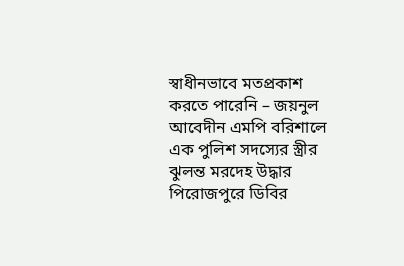স্বাধীনভাবে মতপ্রকাশ করতে পারেনি – জয়নুল আবেদীন এমপি বরিশালে এক পুলিশ সদস্যের স্ত্রীর ঝুলন্ত মরদেহ উদ্ধার পিরোজপুরে ডিবির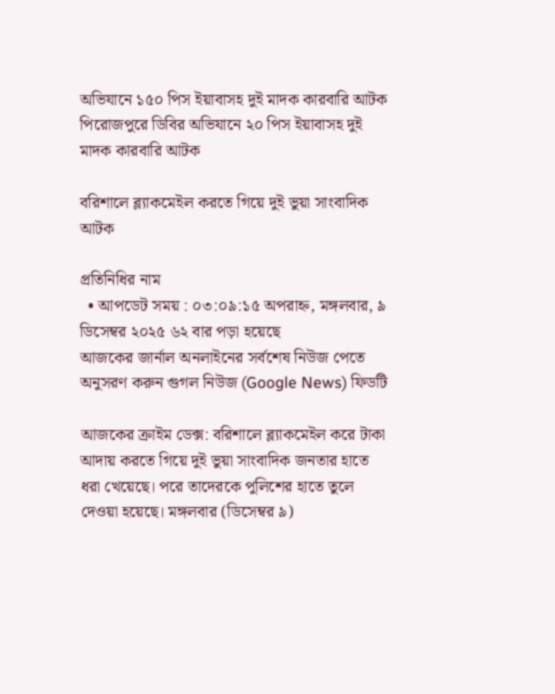অভিযানে ১৫০ পিস ইয়াবাসহ দুই মাদক কারবারি আটক পিরোজপুরে ডিবির অভিযানে ২০ পিস ইয়াবাসহ দুই মাদক কারবারি আটক

বরিশালে ব্ল্যাকমেইল করতে গিয়ে দুই ভুয়া সাংবাদিক আটক

প্রতিনিধির নাম
  • আপডেট সময় : ০৩:০৯:১৫ অপরাহ্ন, মঙ্গলবার, ৯ ডিসেম্বর ২০২৫ ৬২ বার পড়া হয়েছে
আজকের জার্নাল অনলাইনের সর্বশেষ নিউজ পেতে অনুসরণ করুন গুগল নিউজ (Google News) ফিডটি

আজকের ক্রাইম ডেক্স: বরিশালে ব্ল্যাকমেইল করে টাকা আদায় করতে গিয়ে দুই ভুয়া সাংবাদিক জনতার হাতে ধরা খেয়েছে। পরে তাদেরকে পুলিশের হাতে তুলে দেওয়া হয়েছে। মঙ্গলবার (ডিসেম্বর ৯)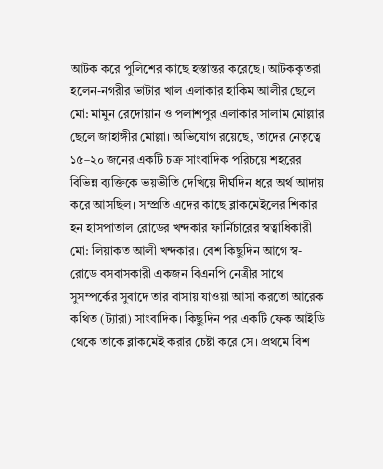আটক করে পুলিশের কাছে হস্তান্তর করেছে। আটককৃতরা হলেন-নগরীর ভাটার খাল এলাকার হাকিম আলীর ছেলে মো: মামুন রেদোয়ান ও পলাশপুর এলাকার সালাম মোল্লার ছেলে জাহাঙ্গীর মোল্লা। অভিযোগ রয়েছে, তাদের নেতৃত্বে ১৫–২০ জনের একটি চক্র সাংবাদিক পরিচয়ে শহরের বিভিন্ন ব্যক্তিকে ভয়ভীতি দেখিয়ে দীর্ঘদিন ধরে অর্থ আদায় করে আসছিল। সম্প্রতি এদের কাছে ব্লাকমেইলের শিকার হন হাসপাতাল রোডের খন্দকার ফার্নিচারের স্বত্বাধিকারী মো: লিয়াকত আলী খন্দকার। বেশ কিছুদিন আগে স্ব-রোডে বসবাসকারী একজন বিএনপি নেত্রীর সাথে সুসম্পর্কের সুবাদে তার বাসায় যাওয়া আসা করতো আরেক কথিত (ট্যারা) সাংবাদিক। কিছুদিন পর একটি ফেক আইডি থেকে তাকে ব্লাকমেই করার চেষ্টা করে সে। প্রথমে বিশ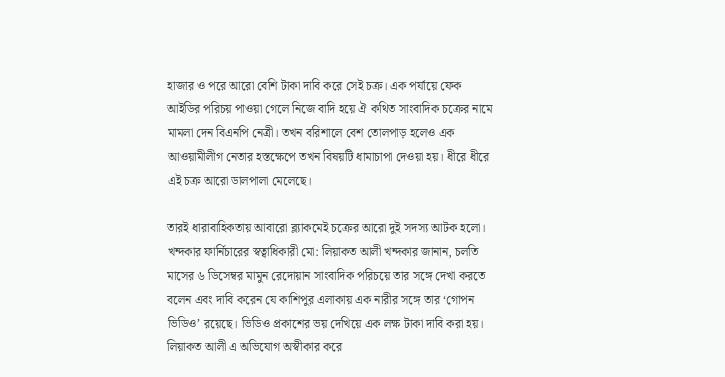হাজার ও পরে আরো বেশি টাকা দাবি করে সেই চক্র। এক পর্যায়ে ফেক আইডির পরিচয় পাওয়া গেলে নিজে বাদি হয়ে ঐ কথিত সাংবাদিক চক্রের নামে মামলা দেন বিএনপি নেত্রী। তখন বরিশালে বেশ তোলপাড় হলেও এক আওয়ামীলীগ নেতার হস্তক্ষেপে তখন বিষয়টি ধামাচাপা দেওয়া হয়। ধীরে ধীরে এই চক্র আরো ডালপালা মেলেছে।

তারই ধারাবাহিকতায় আবারো ব্ল্যাকমেই চক্রের আরো দুই সদস্য আটক হলো। খন্দকার ফার্নিচারের স্বত্বাধিকারী মো: লিয়াকত আলী খন্দকার জানান, চলতি মাসের ৬ ডিসেম্বর মামুন রেদোয়ান সাংবাদিক পরিচয়ে তার সঙ্গে দেখা করতে বলেন এবং দাবি করেন যে কাশিপুর এলাকায় এক নারীর সঙ্গে তার ‘গোপন ভিডিও’ রয়েছে। ভিডিও প্রকাশের ভয় দেখিয়ে এক লক্ষ টাকা দাবি করা হয়। লিয়াকত আলী এ অভিযোগ অস্বীকার করে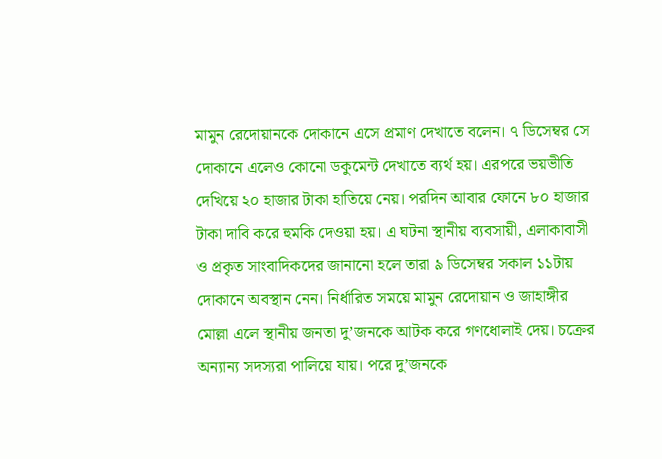মামুন রেদোয়ানকে দোকানে এসে প্রমাণ দেখাতে বলেন। ৭ ডিসেম্বর সে দোকানে এলেও কোনো ডকুমেন্ট দেখাতে ব্যর্থ হয়। এরপরে ভয়ভীতি দেখিয়ে ২০ হাজার টাকা হাতিয়ে নেয়। পরদিন আবার ফোনে ৮০ হাজার টাকা দাবি করে হুমকি দেওয়া হয়। এ ঘটনা স্থানীয় ব্যবসায়ী, এলাকাবাসী ও প্রকৃত সাংবাদিকদের জানানো হলে তারা ৯ ডিসেম্বর সকাল ১১টায় দোকানে অবস্থান নেন। নির্ধারিত সময়ে মামুন রেদোয়ান ও জাহাঙ্গীর মোল্লা এলে স্থানীয় জনতা দু’জনকে আটক করে গণধোলাই দেয়। চক্রের অন্যান্য সদস্যরা পালিয়ে যায়। পরে দু’জনকে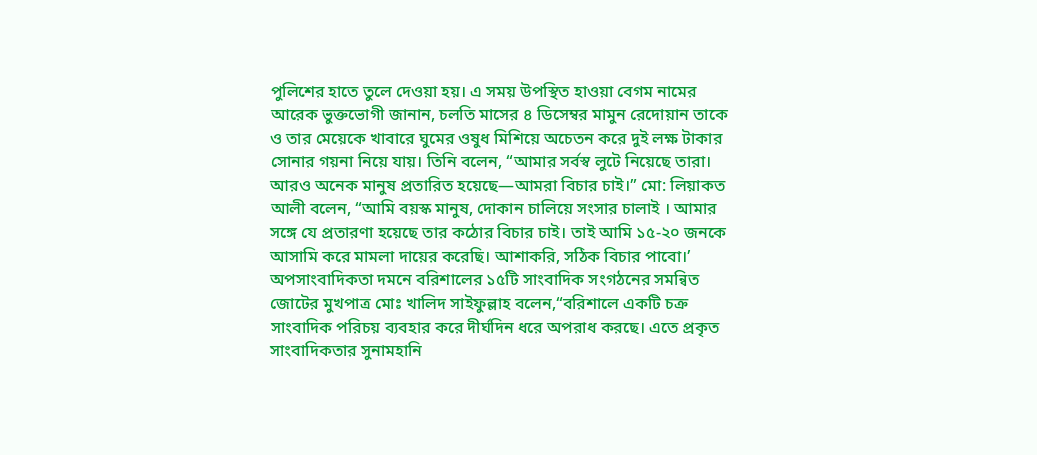পুলিশের হাতে তুলে দেওয়া হয়। এ সময় উপস্থিত হাওয়া বেগম নামের আরেক ভুক্তভোগী জানান, চলতি মাসের ৪ ডিসেম্বর মামুন রেদোয়ান তাকে ও তার মেয়েকে খাবারে ঘুমের ওষুধ মিশিয়ে অচেতন করে দুই লক্ষ টাকার সোনার গয়না নিয়ে যায়। তিনি বলেন, “আমার সর্বস্ব লুটে নিয়েছে তারা। আরও অনেক মানুষ প্রতারিত হয়েছে—আমরা বিচার চাই।” মো: লিয়াকত আলী বলেন, “আমি বয়স্ক মানুষ, দোকান চালিয়ে সংসার চালাই । আমার সঙ্গে যে প্রতারণা হয়েছে তার কঠোর বিচার চাই। তাই আমি ১৫-২০ জনকে আসামি করে মামলা দায়ের করেছি। আশাকরি, সঠিক বিচার পাবো।’ অপসাংবাদিকতা দমনে বরিশালের ১৫টি সাংবাদিক সংগঠনের সমন্বিত জোটের মুখপাত্র মোঃ খালিদ সাইফুল্লাহ বলেন,“বরিশালে একটি চক্র সাংবাদিক পরিচয় ব্যবহার করে দীর্ঘদিন ধরে অপরাধ করছে। এতে প্রকৃত সাংবাদিকতার সুনামহানি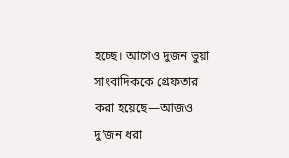হচ্ছে। আগেও দুজন ভুয়া সাংবাদিককে গ্রেফতার করা হয়েছে—আজও দু’জন ধরা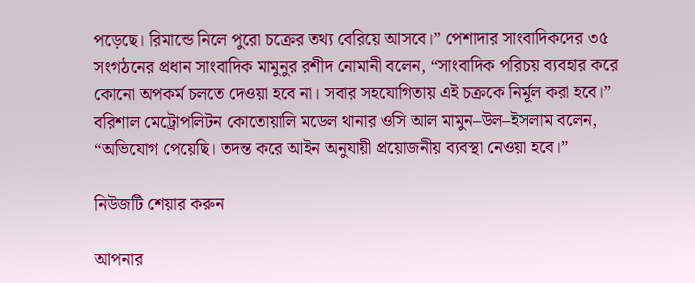পড়েছে। রিমান্ডে নিলে পুরো চক্রের তথ্য বেরিয়ে আসবে।” পেশাদার সাংবাদিকদের ৩৫ সংগঠনের প্রধান সাংবাদিক মামুনুর রশীদ নোমানী বলেন, “সাংবাদিক পরিচয় ব্যবহার করে কোনো অপকর্ম চলতে দেওয়া হবে না। সবার সহযোগিতায় এই চক্রকে নির্মূল করা হবে।” বরিশাল মেট্রোপলিটন কোতোয়ালি মডেল থানার ওসি আল মামুন–উল–ইসলাম বলেন, “অভিযোগ পেয়েছি। তদন্ত করে আইন অনুযায়ী প্রয়োজনীয় ব্যবস্থা নেওয়া হবে।”

নিউজটি শেয়ার করুন

আপনার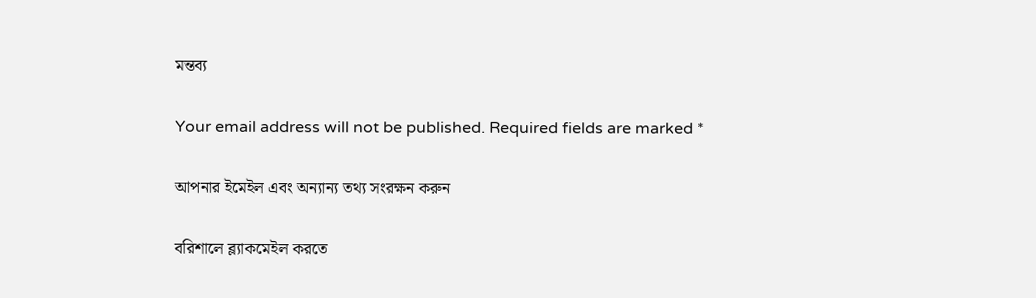মন্তব্য

Your email address will not be published. Required fields are marked *

আপনার ইমেইল এবং অন্যান্য তথ্য সংরক্ষন করুন

বরিশালে ব্ল্যাকমেইল করতে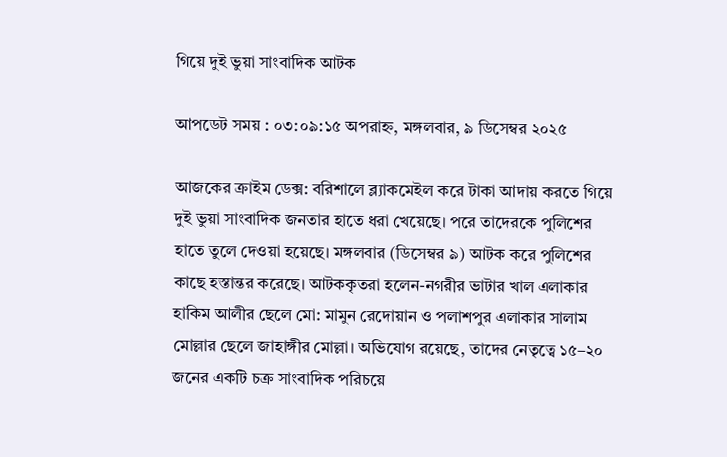গিয়ে দুই ভুয়া সাংবাদিক আটক

আপডেট সময় : ০৩:০৯:১৫ অপরাহ্ন, মঙ্গলবার, ৯ ডিসেম্বর ২০২৫

আজকের ক্রাইম ডেক্স: বরিশালে ব্ল্যাকমেইল করে টাকা আদায় করতে গিয়ে দুই ভুয়া সাংবাদিক জনতার হাতে ধরা খেয়েছে। পরে তাদেরকে পুলিশের হাতে তুলে দেওয়া হয়েছে। মঙ্গলবার (ডিসেম্বর ৯) আটক করে পুলিশের কাছে হস্তান্তর করেছে। আটককৃতরা হলেন-নগরীর ভাটার খাল এলাকার হাকিম আলীর ছেলে মো: মামুন রেদোয়ান ও পলাশপুর এলাকার সালাম মোল্লার ছেলে জাহাঙ্গীর মোল্লা। অভিযোগ রয়েছে, তাদের নেতৃত্বে ১৫–২০ জনের একটি চক্র সাংবাদিক পরিচয়ে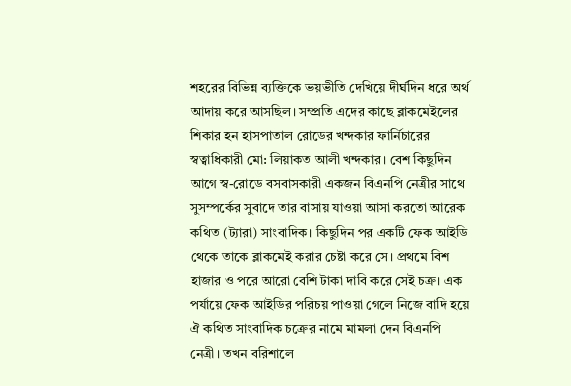শহরের বিভিন্ন ব্যক্তিকে ভয়ভীতি দেখিয়ে দীর্ঘদিন ধরে অর্থ আদায় করে আসছিল। সম্প্রতি এদের কাছে ব্লাকমেইলের শিকার হন হাসপাতাল রোডের খন্দকার ফার্নিচারের স্বত্বাধিকারী মো: লিয়াকত আলী খন্দকার। বেশ কিছুদিন আগে স্ব-রোডে বসবাসকারী একজন বিএনপি নেত্রীর সাথে সুসম্পর্কের সুবাদে তার বাসায় যাওয়া আসা করতো আরেক কথিত (ট্যারা) সাংবাদিক। কিছুদিন পর একটি ফেক আইডি থেকে তাকে ব্লাকমেই করার চেষ্টা করে সে। প্রথমে বিশ হাজার ও পরে আরো বেশি টাকা দাবি করে সেই চক্র। এক পর্যায়ে ফেক আইডির পরিচয় পাওয়া গেলে নিজে বাদি হয়ে ঐ কথিত সাংবাদিক চক্রের নামে মামলা দেন বিএনপি নেত্রী। তখন বরিশালে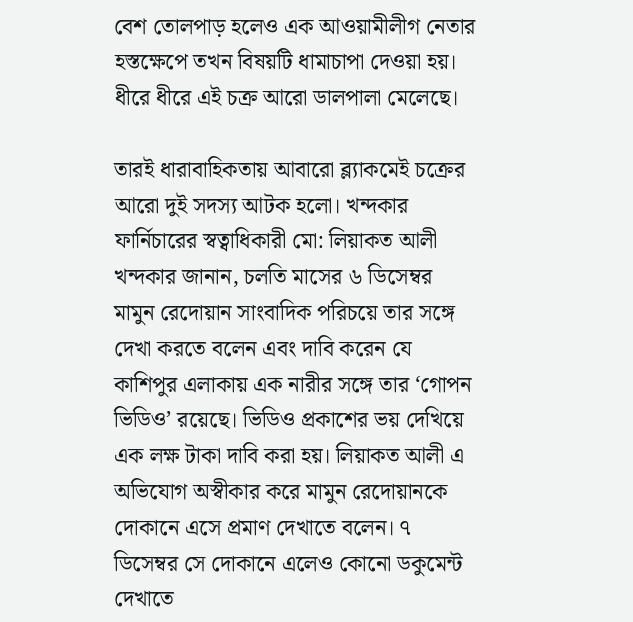বেশ তোলপাড় হলেও এক আওয়ামীলীগ নেতার হস্তক্ষেপে তখন বিষয়টি ধামাচাপা দেওয়া হয়। ধীরে ধীরে এই চক্র আরো ডালপালা মেলেছে।

তারই ধারাবাহিকতায় আবারো ব্ল্যাকমেই চক্রের আরো দুই সদস্য আটক হলো। খন্দকার ফার্নিচারের স্বত্বাধিকারী মো: লিয়াকত আলী খন্দকার জানান, চলতি মাসের ৬ ডিসেম্বর মামুন রেদোয়ান সাংবাদিক পরিচয়ে তার সঙ্গে দেখা করতে বলেন এবং দাবি করেন যে কাশিপুর এলাকায় এক নারীর সঙ্গে তার ‘গোপন ভিডিও’ রয়েছে। ভিডিও প্রকাশের ভয় দেখিয়ে এক লক্ষ টাকা দাবি করা হয়। লিয়াকত আলী এ অভিযোগ অস্বীকার করে মামুন রেদোয়ানকে দোকানে এসে প্রমাণ দেখাতে বলেন। ৭ ডিসেম্বর সে দোকানে এলেও কোনো ডকুমেন্ট দেখাতে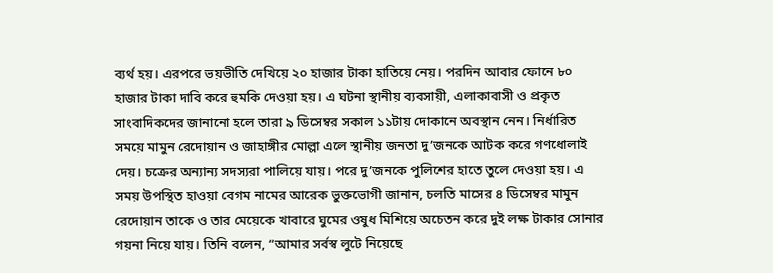ব্যর্থ হয়। এরপরে ভয়ভীতি দেখিয়ে ২০ হাজার টাকা হাতিয়ে নেয়। পরদিন আবার ফোনে ৮০ হাজার টাকা দাবি করে হুমকি দেওয়া হয়। এ ঘটনা স্থানীয় ব্যবসায়ী, এলাকাবাসী ও প্রকৃত সাংবাদিকদের জানানো হলে তারা ৯ ডিসেম্বর সকাল ১১টায় দোকানে অবস্থান নেন। নির্ধারিত সময়ে মামুন রেদোয়ান ও জাহাঙ্গীর মোল্লা এলে স্থানীয় জনতা দু’জনকে আটক করে গণধোলাই দেয়। চক্রের অন্যান্য সদস্যরা পালিয়ে যায়। পরে দু’জনকে পুলিশের হাতে তুলে দেওয়া হয়। এ সময় উপস্থিত হাওয়া বেগম নামের আরেক ভুক্তভোগী জানান, চলতি মাসের ৪ ডিসেম্বর মামুন রেদোয়ান তাকে ও তার মেয়েকে খাবারে ঘুমের ওষুধ মিশিয়ে অচেতন করে দুই লক্ষ টাকার সোনার গয়না নিয়ে যায়। তিনি বলেন, “আমার সর্বস্ব লুটে নিয়েছে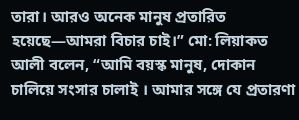তারা। আরও অনেক মানুষ প্রতারিত হয়েছে—আমরা বিচার চাই।” মো: লিয়াকত আলী বলেন, “আমি বয়স্ক মানুষ, দোকান চালিয়ে সংসার চালাই । আমার সঙ্গে যে প্রতারণা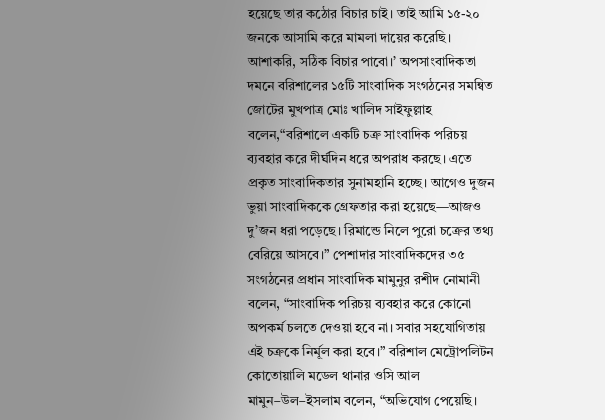হয়েছে তার কঠোর বিচার চাই। তাই আমি ১৫-২০ জনকে আসামি করে মামলা দায়ের করেছি। আশাকরি, সঠিক বিচার পাবো।’ অপসাংবাদিকতা দমনে বরিশালের ১৫টি সাংবাদিক সংগঠনের সমন্বিত জোটের মুখপাত্র মোঃ খালিদ সাইফুল্লাহ বলেন,“বরিশালে একটি চক্র সাংবাদিক পরিচয় ব্যবহার করে দীর্ঘদিন ধরে অপরাধ করছে। এতে প্রকৃত সাংবাদিকতার সুনামহানি হচ্ছে। আগেও দুজন ভুয়া সাংবাদিককে গ্রেফতার করা হয়েছে—আজও দু’জন ধরা পড়েছে। রিমান্ডে নিলে পুরো চক্রের তথ্য বেরিয়ে আসবে।” পেশাদার সাংবাদিকদের ৩৫ সংগঠনের প্রধান সাংবাদিক মামুনুর রশীদ নোমানী বলেন, “সাংবাদিক পরিচয় ব্যবহার করে কোনো অপকর্ম চলতে দেওয়া হবে না। সবার সহযোগিতায় এই চক্রকে নির্মূল করা হবে।” বরিশাল মেট্রোপলিটন কোতোয়ালি মডেল থানার ওসি আল মামুন–উল–ইসলাম বলেন, “অভিযোগ পেয়েছি।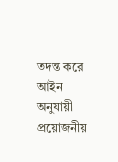তদন্ত করে আইন অনুযায়ী প্রয়োজনীয়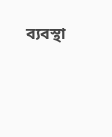ব্যবস্থা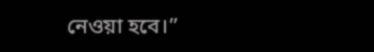নেওয়া হবে।”